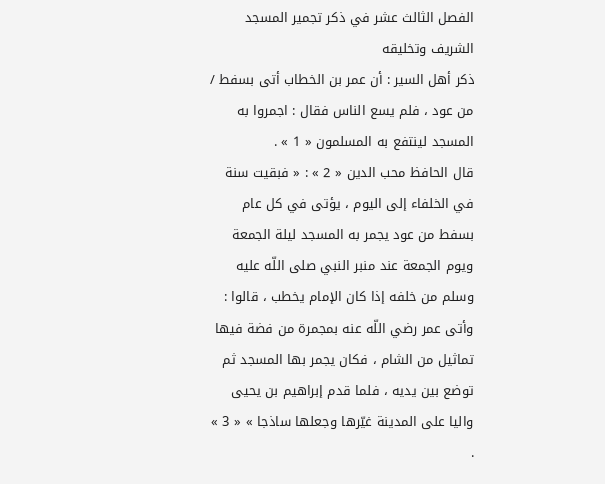الفصل الثالث عشر في ذكر تجمير المسجد الشريف وتخليقه
ذكر أهل السير : أن عمر بن الخطاب أتى بسفط / من عود ، فلم يسع الناس فقال : اجمروا به المسجد لينتفع به المسلمون « 1 » .
قال الحافظ محب الدين « 2 » : « فبقيت سنة في الخلفاء إلى اليوم ، يؤتى في كل عام بسفط من عود يجمر به المسجد ليلة الجمعة ويوم الجمعة عند منبر النبي صلى اللّه عليه وسلم من خلفه إذا كان الإمام يخطب ، قالوا : وأتى عمر رضي اللّه عنه بمجمرة من فضة فيها تماثيل من الشام ، فكان يجمر بها المسجد ثم توضع بين يديه ، فلما قدم إبراهيم بن يحيى واليا على المدينة غيّرها وجعلها ساذجا » « 3 » .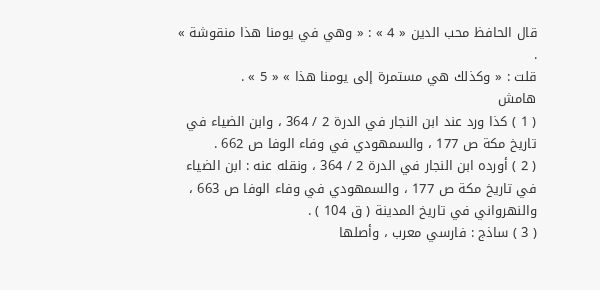قال الحافظ محب الدين « 4 » : « وهي في يومنا هذا منقوشة » .
قلت : « وكذلك هي مستمرة إلى يومنا هذا » « 5 » .
هامش
( 1 ) كذا ورد عند ابن النجار في الدرة 2 / 364 ، وابن الضياء في تاريخ مكة ص 177 ، والسمهودي في وفاء الوفا ص 662 .
( 2 ) أورده ابن النجار في الدرة 2 / 364 ، ونقله عنه : ابن الضياء في تاريخ مكة ص 177 ، والسمهودي في وفاء الوفا ص 663 ، والنهرواني في تاريخ المدينة ( ق 104 ) .
( 3 ) ساذج : فارسي معرب ، وأصلها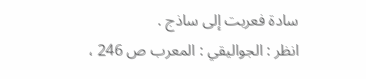سادة فعربت إلى ساذج .
انظر : الجواليقي : المعرب ص 246 ،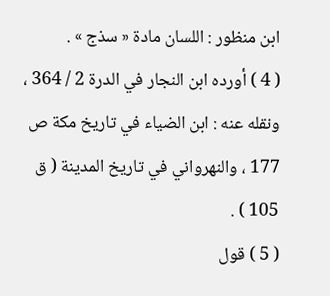ابن منظور : اللسان مادة « سذج » .
( 4 ) أورده ابن النجار في الدرة 2 / 364 ، ونقله عنه : ابن الضياء في تاريخ مكة ص 177 ، والنهرواني في تاريخ المدينة ( ق 105 ) .
( 5 ) قول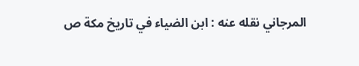المرجاني نقله عنه : ابن الضياء في تاريخ مكة ص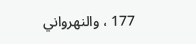177 ، والنهرواني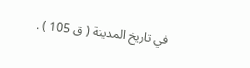في تاريخ المدينة ( ق 105 ) .